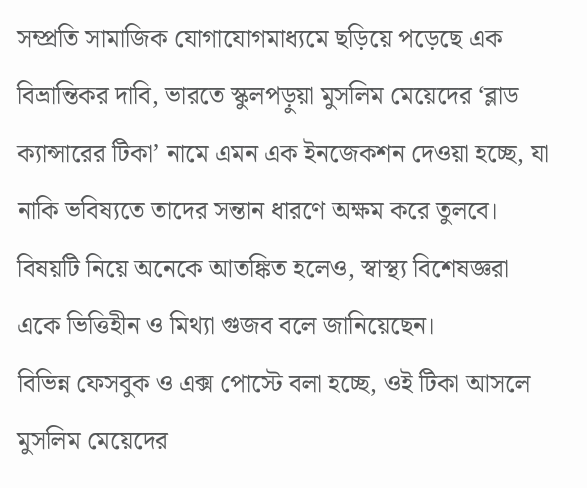সম্প্রতি সামাজিক যোগাযোগমাধ্যমে ছড়িয়ে পড়েছে এক বিভ্রান্তিকর দাবি, ভারতে স্কুলপড়ুয়া মুসলিম মেয়েদের ‘ব্লাড ক্যান্সারের টিকা’ নামে এমন এক ইনজেকশন দেওয়া হচ্ছে, যা নাকি ভবিষ্যতে তাদের সন্তান ধারণে অক্ষম করে তুলবে।
বিষয়টি নিয়ে অনেকে আতঙ্কিত হলেও, স্বাস্থ্য বিশেষজ্ঞরা একে ভিত্তিহীন ও মিথ্যা গুজব বলে জানিয়েছেন।
বিভিন্ন ফেসবুক ও এক্স পোস্টে বলা হচ্ছে, ওই টিকা আসলে মুসলিম মেয়েদের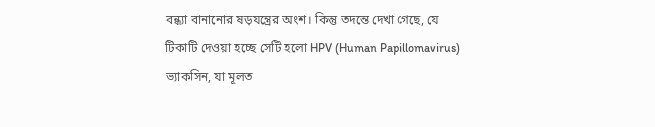বন্ধ্যা বানানোর ষড়যন্ত্রের অংশ। কিন্তু তদন্তে দেখা গেছে, যে টিকাটি দেওয়া হচ্ছে সেটি হলো HPV (Human Papillomavirus) ভ্যাকসিন, যা মূলত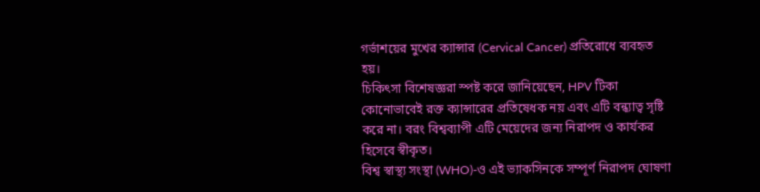গর্ভাশয়ের মুখের ক্যান্সার (Cervical Cancer) প্রতিরোধে ব্যবহৃত হয়।
চিকিৎসা বিশেষজ্ঞরা স্পষ্ট করে জানিয়েছেন, HPV টিকা কোনোভাবেই রক্ত ক্যান্সারের প্রতিষেধক নয় এবং এটি বন্ধ্যাত্ব সৃষ্টি করে না। বরং বিশ্বব্যাপী এটি মেয়েদের জন্য নিরাপদ ও কার্যকর হিসেবে স্বীকৃত।
বিশ্ব স্বাস্থ্য সংস্থা (WHO)-ও এই ভ্যাকসিনকে সম্পূর্ণ নিরাপদ ঘোষণা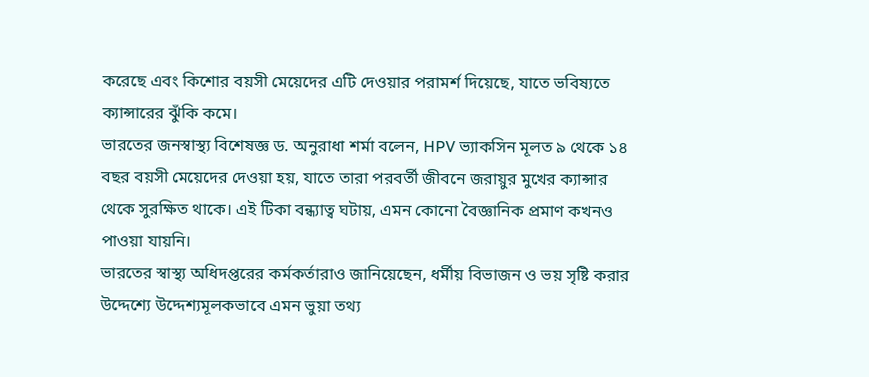করেছে এবং কিশোর বয়সী মেয়েদের এটি দেওয়ার পরামর্শ দিয়েছে, যাতে ভবিষ্যতে ক্যান্সারের ঝুঁকি কমে।
ভারতের জনস্বাস্থ্য বিশেষজ্ঞ ড. অনুরাধা শর্মা বলেন, HPV ভ্যাকসিন মূলত ৯ থেকে ১৪ বছর বয়সী মেয়েদের দেওয়া হয়, যাতে তারা পরবর্তী জীবনে জরায়ুর মুখের ক্যান্সার থেকে সুরক্ষিত থাকে। এই টিকা বন্ধ্যাত্ব ঘটায়, এমন কোনো বৈজ্ঞানিক প্রমাণ কখনও পাওয়া যায়নি।
ভারতের স্বাস্থ্য অধিদপ্তরের কর্মকর্তারাও জানিয়েছেন, ধর্মীয় বিভাজন ও ভয় সৃষ্টি করার উদ্দেশ্যে উদ্দেশ্যমূলকভাবে এমন ভুয়া তথ্য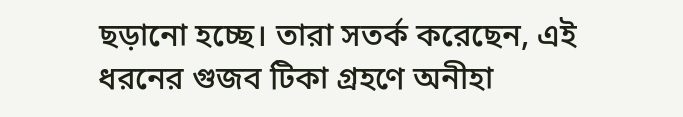ছড়ানো হচ্ছে। তারা সতর্ক করেছেন, এই ধরনের গুজব টিকা গ্রহণে অনীহা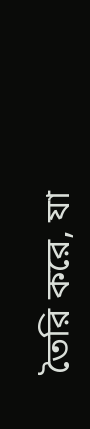তৈরি করে, যা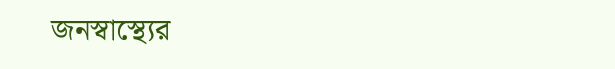জনস্বাস্থ্যের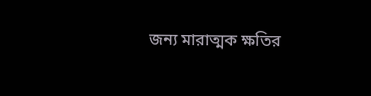জন্য মারাত্মক ক্ষতির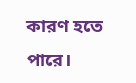কারণ হতে পারে।